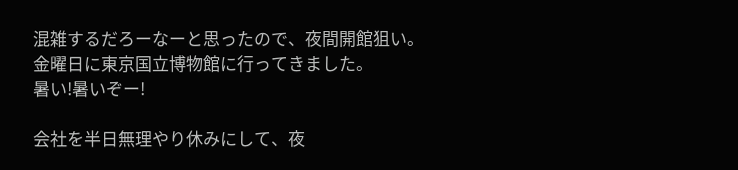混雑するだろーなーと思ったので、夜間開館狙い。
金曜日に東京国立博物館に行ってきました。
暑い!暑いぞー!

会社を半日無理やり休みにして、夜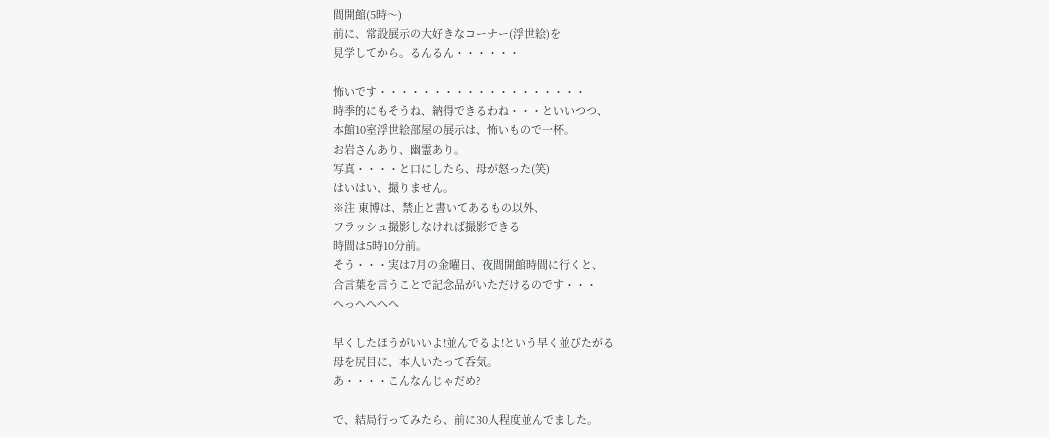間開館(5時〜)
前に、常設展示の大好きなコーナー(浮世絵)を
見学してから。るんるん・・・・・・

怖いです・・・・・・・・・・・・・・・・・・・
時季的にもそうね、納得できるわね・・・といいつつ、
本館10室浮世絵部屋の展示は、怖いもので一杯。
お岩さんあり、幽霊あり。
写真・・・・と口にしたら、母が怒った(笑)
はいはい、撮りません。
※注 東博は、禁止と書いてあるもの以外、
フラッシュ撮影しなければ撮影できる
時間は5時10分前。
そう・・・実は7月の金曜日、夜間開館時間に行くと、
合言葉を言うことで記念品がいただけるのです・・・
へっへへへへ

早くしたほうがいいよ!並んでるよ!という早く並びたがる
母を尻目に、本人いたって呑気。
あ・・・・こんなんじゃだめ?

で、結局行ってみたら、前に30人程度並んでました。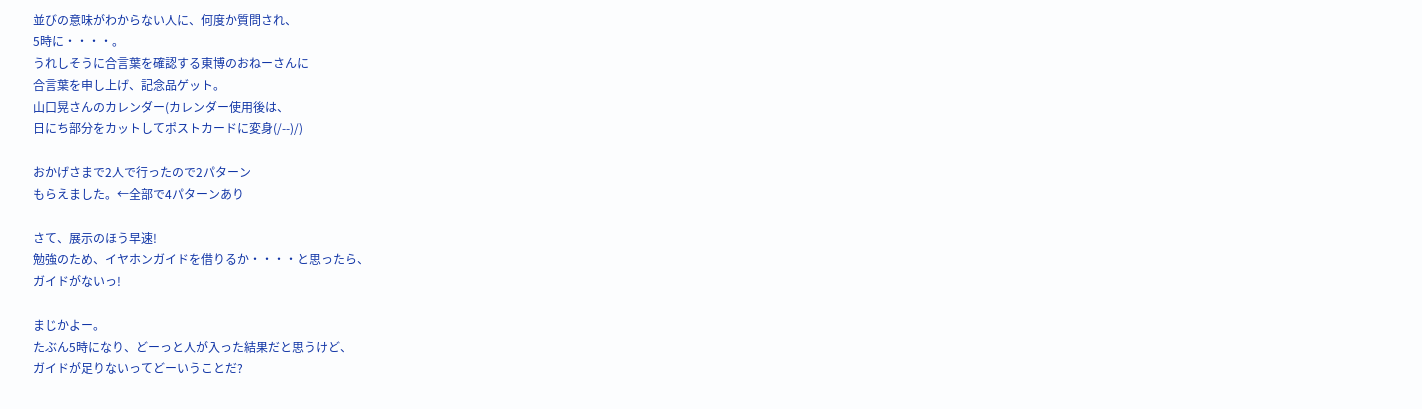並びの意味がわからない人に、何度か質問され、
5時に・・・・。
うれしそうに合言葉を確認する東博のおねーさんに
合言葉を申し上げ、記念品ゲット。
山口晃さんのカレンダー(カレンダー使用後は、
日にち部分をカットしてポストカードに変身(/--)/)

おかげさまで2人で行ったので2パターン
もらえました。←全部で4パターンあり

さて、展示のほう早速!
勉強のため、イヤホンガイドを借りるか・・・・と思ったら、
ガイドがないっ!

まじかよー。
たぶん5時になり、どーっと人が入った結果だと思うけど、
ガイドが足りないってどーいうことだ?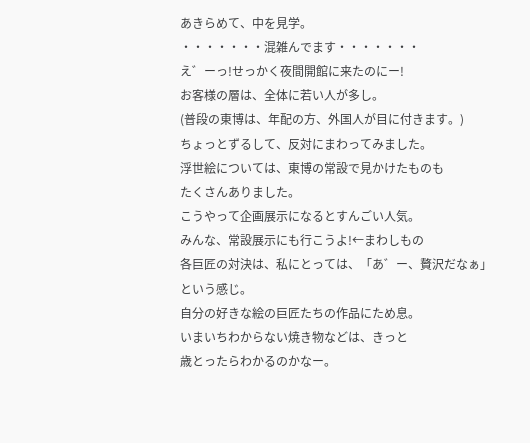あきらめて、中を見学。
・・・・・・・混雑んでます・・・・・・・
え゛ーっ!せっかく夜間開館に来たのにー!
お客様の層は、全体に若い人が多し。
(普段の東博は、年配の方、外国人が目に付きます。)
ちょっとずるして、反対にまわってみました。
浮世絵については、東博の常設で見かけたものも
たくさんありました。
こうやって企画展示になるとすんごい人気。
みんな、常設展示にも行こうよ!←まわしもの
各巨匠の対決は、私にとっては、「あ゛ー、贅沢だなぁ」
という感じ。
自分の好きな絵の巨匠たちの作品にため息。
いまいちわからない焼き物などは、きっと
歳とったらわかるのかなー。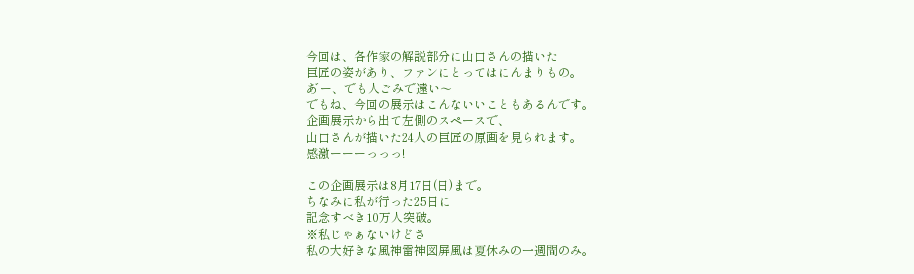今回は、各作家の解説部分に山口さんの描いた
巨匠の姿があり、ファンにとってはにんまりもの。
あ゛ー、でも人ごみで遠い〜
でもね、今回の展示はこんないいこともあるんです。
企画展示から出て左側のスペースで、
山口さんが描いた24人の巨匠の原画を見られます。
感激ーーーっっっ!

この企画展示は8月17日(日)まで。
ちなみに私が行った25日に
記念すべき10万人突破。
※私じゃぁないけどさ
私の大好きな風神雷神図屏風は夏休みの一週間のみ。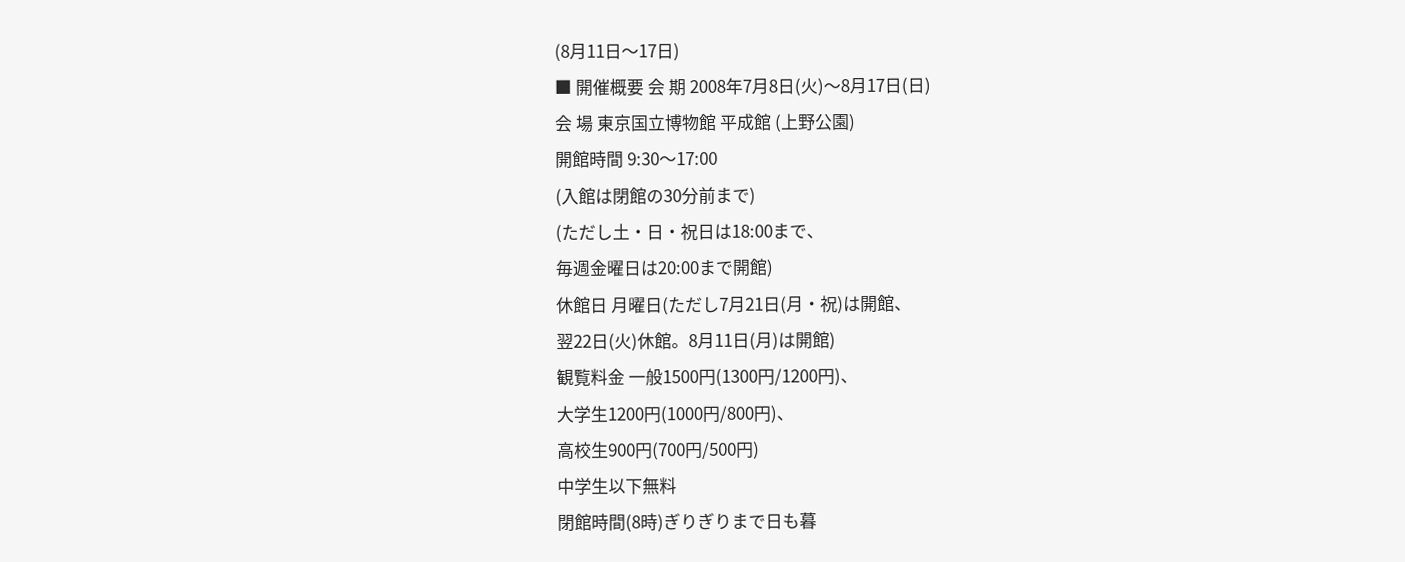(8月11日〜17日)
■ 開催概要 会 期 2008年7月8日(火)〜8月17日(日)
会 場 東京国立博物館 平成館 (上野公園)
開館時間 9:30〜17:00
(入館は閉館の30分前まで)
(ただし土・日・祝日は18:00まで、
毎週金曜日は20:00まで開館)
休館日 月曜日(ただし7月21日(月・祝)は開館、
翌22日(火)休館。8月11日(月)は開館)
観覧料金 一般1500円(1300円/1200円)、
大学生1200円(1000円/800円)、
高校生900円(700円/500円)
中学生以下無料
閉館時間(8時)ぎりぎりまで日も暮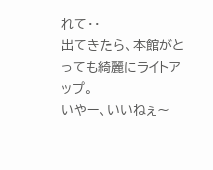れて・・
出てきたら、本館がとっても綺麗にライトアップ。
いやー、いいねぇ〜